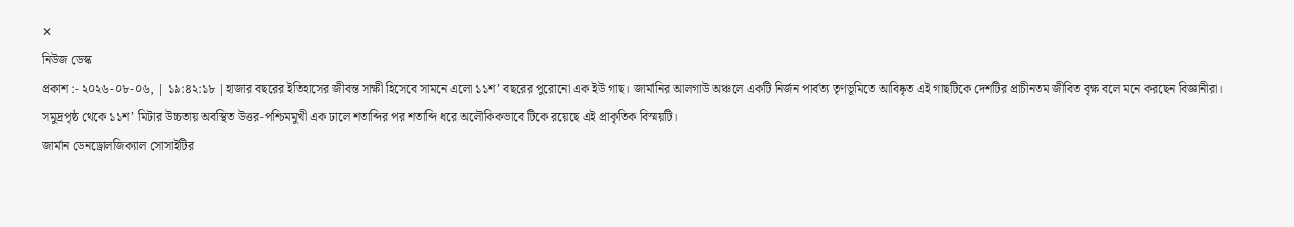✕
নিউজ ডেস্ক
প্রকাশ :- ২০২৬-০৮-০৬, | ১৯:৪২:১৮ |হাজার বছরের ইতিহাসের জীবন্ত সাক্ষী হিসেবে সামনে এলো ১১শ’ বছরের পুরোনো এক ইউ গাছ। জার্মানির আলগাউ অঞ্চলে একটি নির্জন পার্বত্য তৃণভূমিতে আবিষ্কৃত এই গাছটিকে দেশটির প্রাচীনতম জীবিত বৃক্ষ বলে মনে করছেন বিজ্ঞানীরা। সমুদ্রপৃষ্ঠ থেকে ১১শ’ মিটার উচ্চতায় অবস্থিত উত্তর-পশ্চিমমুখী এক ঢালে শতাব্দির পর শতাব্দি ধরে অলৌকিকভাবে টিকে রয়েছে এই প্রাকৃতিক বিস্ময়টি।
জার্মান ডেনড্রোলজিক্যাল সোসাইটির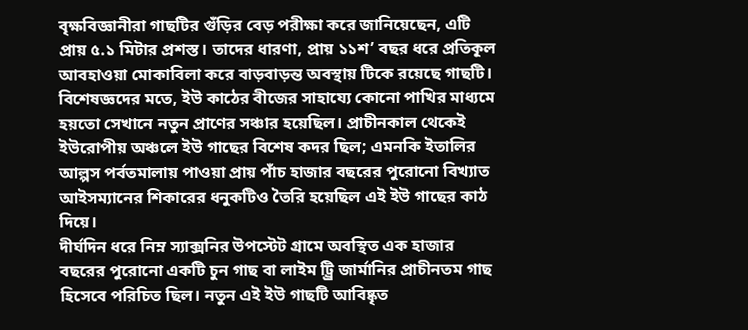বৃক্ষবিজ্ঞানীরা গাছটির গুঁড়ির বেড় পরীক্ষা করে জানিয়েছেন, এটি প্রায় ৫.১ মিটার প্রশস্ত। তাদের ধারণা, প্রায় ১১শ’ বছর ধরে প্রতিকূল আবহাওয়া মোকাবিলা করে বাড়বাড়ন্ত অবস্থায় টিকে রয়েছে গাছটি। বিশেষজ্ঞদের মতে, ইউ কাঠের বীজের সাহায্যে কোনো পাখির মাধ্যমে হয়তো সেখানে নতুন প্রাণের সঞ্চার হয়েছিল। প্রাচীনকাল থেকেই ইউরোপীয় অঞ্চলে ইউ গাছের বিশেষ কদর ছিল; এমনকি ইতালির আল্পস পর্বতমালায় পাওয়া প্রায় পাঁচ হাজার বছরের পুরোনো বিখ্যাত আইসম্যানের শিকারের ধনুকটিও তৈরি হয়েছিল এই ইউ গাছের কাঠ দিয়ে।
দীর্ঘদিন ধরে নিম্ন স্যাক্সনির উপস্টেট গ্রামে অবস্থিত এক হাজার বছরের পুরোনো একটি চুন গাছ বা লাইম ট্র্রি জার্মানির প্রাচীনতম গাছ হিসেবে পরিচিত ছিল। নতুন এই ইউ গাছটি আবিষ্কৃত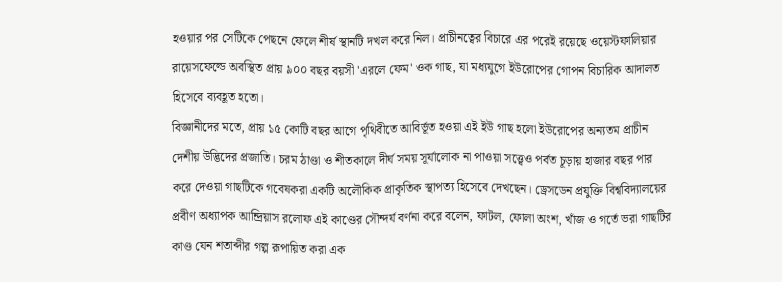হওয়ার পর সেটিকে পেছনে ফেলে শীর্ষ স্থানটি দখল করে নিল। প্রাচীনত্বের বিচারে এর পরেই রয়েছে ওয়েস্টফালিয়ার রায়েসফেল্ডে অবস্থিত প্রায় ৯০০ বছর বয়সী 'এরলে ফেম' ওক গাছ, যা মধ্যযুগে ইউরোপের গোপন বিচারিক আদালত হিসেবে ব্যবহূত হতো।
বিজ্ঞানীদের মতে, প্রায় ১৫ কোটি বছর আগে পৃথিবীতে আবির্ভূত হওয়া এই ইউ গাছ হলো ইউরোপের অন্যতম প্রাচীন দেশীয় উদ্ভিদের প্রজাতি। চরম ঠাণ্ডা ও শীতকালে দীর্ঘ সময় সূর্যালোক না পাওয়া সত্ত্বেও পর্বত চূড়ায় হাজার বছর পার করে দেওয়া গাছটিকে গবেষকরা একটি অলৌকিক প্রাকৃতিক স্থাপত্য হিসেবে দেখছেন। ড্রেসডেন প্রযুক্তি বিশ্ববিদ্যালয়ের প্রবীণ অধ্যাপক আন্দ্রিয়াস রলোফ এই কাণ্ডের সৌন্দর্য বর্ণনা করে বলেন, ফাটল, ফোলা অংশ, খাঁজ ও গর্তে ভরা গাছটির কাণ্ড যেন শতাব্দীর গল্প রূপায়িত করা এক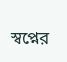স্বপ্নের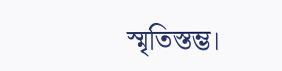স্মৃতিস্তম্ভ।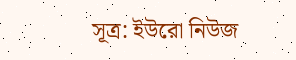সূত্র: ইউরো নিউজ